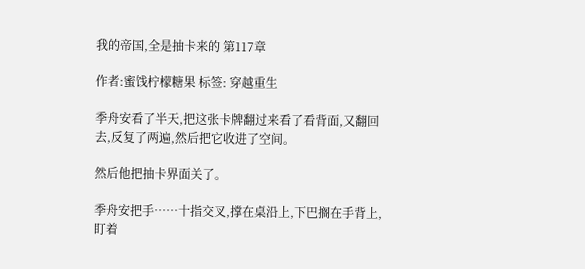我的帝国,全是抽卡来的 第117章

作者:蜜饯柠檬糖果 标签: 穿越重生

季舟安看了半天,把这张卡牌翻过来看了看背面,又翻回去,反复了两遍,然后把它收进了空间。

然后他把抽卡界面关了。

季舟安把手……十指交叉,撑在桌沿上,下巴搁在手背上,盯着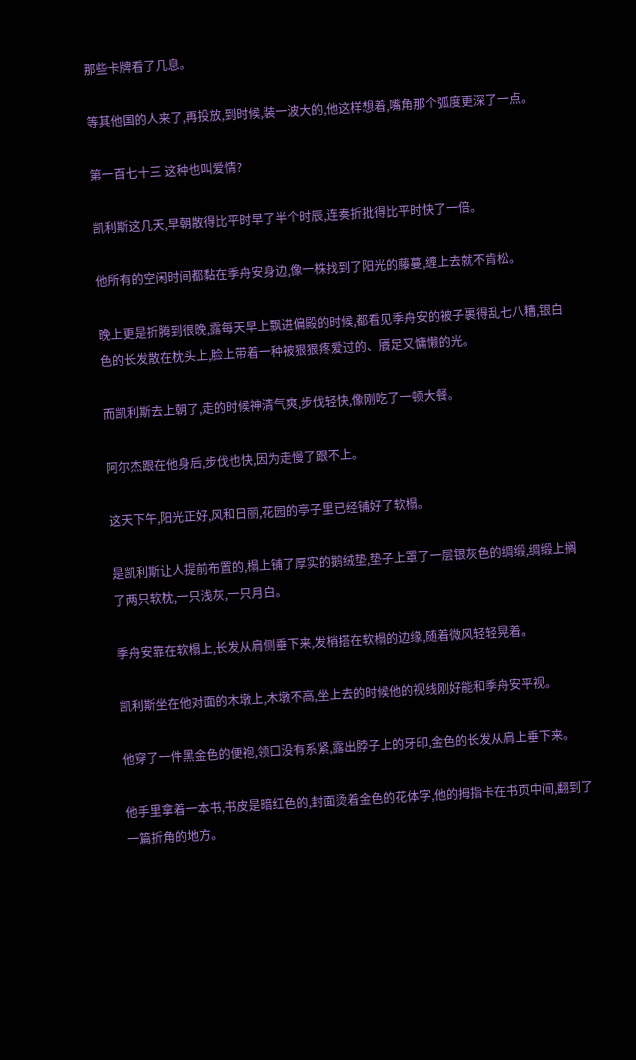那些卡牌看了几息。

等其他国的人来了,再投放,到时候,装一波大的,他这样想着,嘴角那个弧度更深了一点。

第一百七十三 这种也叫爱情?

凯利斯这几天,早朝散得比平时早了半个时辰,连奏折批得比平时快了一倍。

他所有的空闲时间都黏在季舟安身边,像一株找到了阳光的藤蔓,缠上去就不肯松。

晚上更是折腾到很晚,露每天早上飘进偏殿的时候,都看见季舟安的被子裹得乱七八糟,银白色的长发散在枕头上,脸上带着一种被狠狠疼爱过的、餍足又慵懒的光。

而凯利斯去上朝了,走的时候神清气爽,步伐轻快,像刚吃了一顿大餐。

阿尔杰跟在他身后,步伐也快,因为走慢了跟不上。

这天下午,阳光正好,风和日丽,花园的亭子里已经铺好了软榻。

是凯利斯让人提前布置的,榻上铺了厚实的鹅绒垫,垫子上罩了一层银灰色的绸缎,绸缎上搁了两只软枕,一只浅灰,一只月白。

季舟安靠在软榻上,长发从肩侧垂下来,发梢搭在软榻的边缘,随着微风轻轻晃着。

凯利斯坐在他对面的木墩上,木墩不高,坐上去的时候他的视线刚好能和季舟安平视。

他穿了一件黑金色的便袍,领口没有系紧,露出脖子上的牙印,金色的长发从肩上垂下来。

他手里拿着一本书,书皮是暗红色的,封面烫着金色的花体字,他的拇指卡在书页中间,翻到了一篇折角的地方。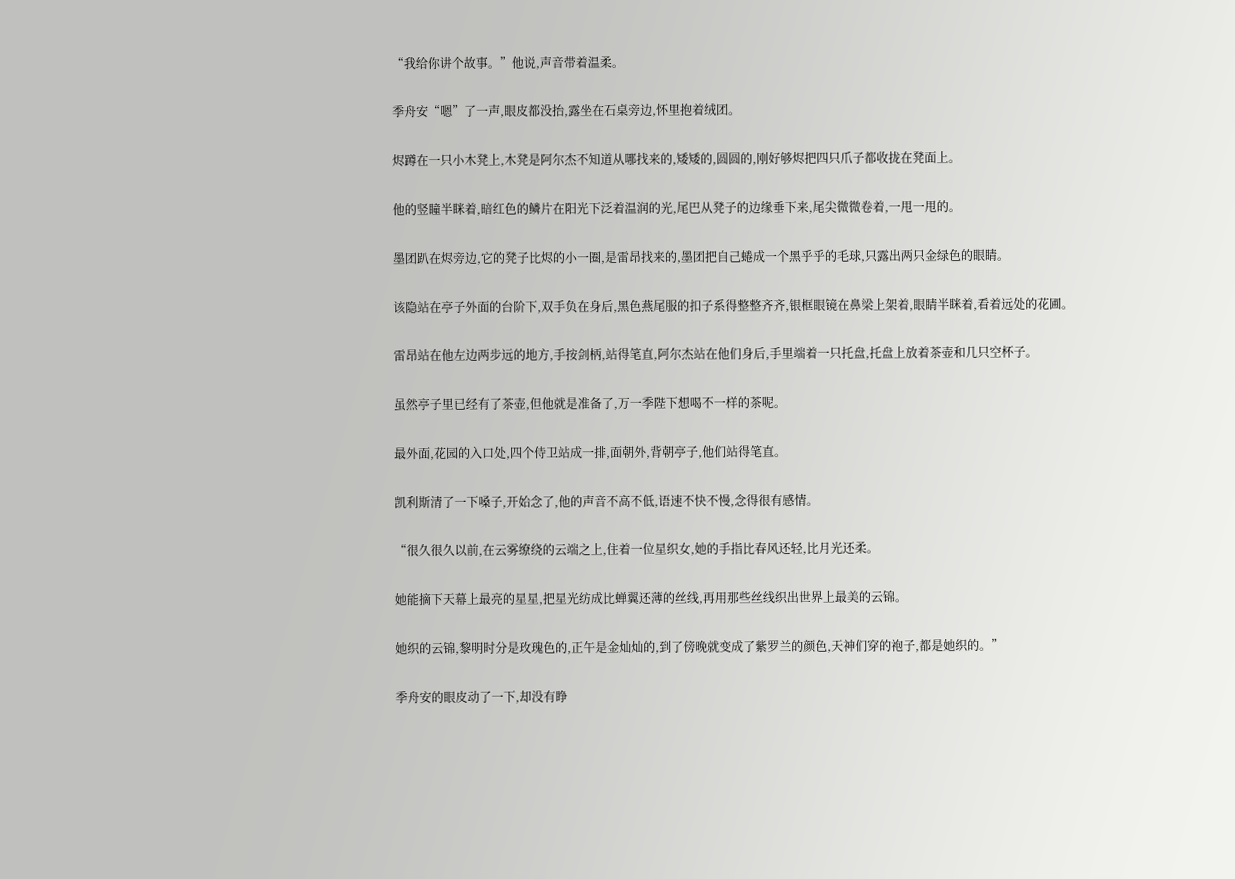“我给你讲个故事。”他说,声音带着温柔。

季舟安“嗯”了一声,眼皮都没抬,露坐在石桌旁边,怀里抱着绒团。

烬蹲在一只小木凳上,木凳是阿尔杰不知道从哪找来的,矮矮的,圆圆的,刚好够烬把四只爪子都收拢在凳面上。

他的竖瞳半眯着,暗红色的鳞片在阳光下泛着温润的光,尾巴从凳子的边缘垂下来,尾尖微微卷着,一甩一甩的。

墨团趴在烬旁边,它的凳子比烬的小一圈,是雷昂找来的,墨团把自己蜷成一个黑乎乎的毛球,只露出两只金绿色的眼睛。

该隐站在亭子外面的台阶下,双手负在身后,黑色燕尾服的扣子系得整整齐齐,银框眼镜在鼻梁上架着,眼睛半眯着,看着远处的花圃。

雷昂站在他左边两步远的地方,手按剑柄,站得笔直,阿尔杰站在他们身后,手里端着一只托盘,托盘上放着茶壶和几只空杯子。

虽然亭子里已经有了茶壶,但他就是准备了,万一季陛下想喝不一样的茶呢。

最外面,花园的入口处,四个侍卫站成一排,面朝外,背朝亭子,他们站得笔直。

凯利斯清了一下嗓子,开始念了,他的声音不高不低,语速不快不慢,念得很有感情。

“很久很久以前,在云雾缭绕的云端之上,住着一位星织女,她的手指比春风还轻,比月光还柔。

她能摘下天幕上最亮的星星,把星光纺成比蝉翼还薄的丝线,再用那些丝线织出世界上最美的云锦。

她织的云锦,黎明时分是玫瑰色的,正午是金灿灿的,到了傍晚就变成了紫罗兰的颜色,天神们穿的袍子,都是她织的。”

季舟安的眼皮动了一下,却没有睁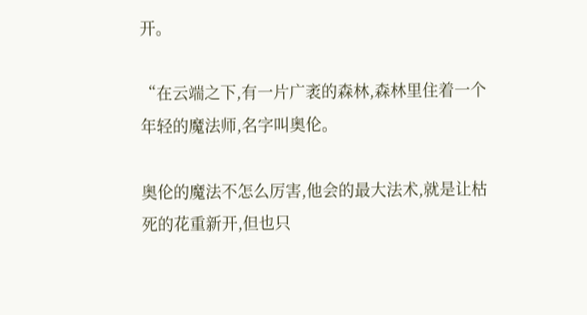开。

“在云端之下,有一片广袤的森林,森林里住着一个年轻的魔法师,名字叫奥伦。

奥伦的魔法不怎么厉害,他会的最大法术,就是让枯死的花重新开,但也只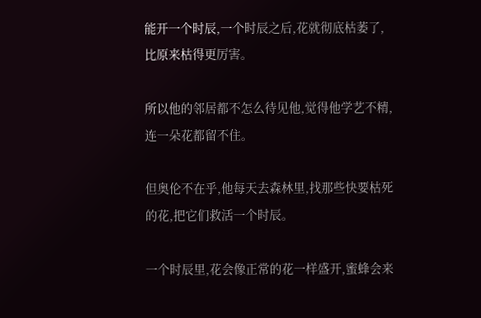能开一个时辰,一个时辰之后,花就彻底枯萎了,比原来枯得更厉害。

所以他的邻居都不怎么待见他,觉得他学艺不精,连一朵花都留不住。

但奥伦不在乎,他每天去森林里,找那些快要枯死的花,把它们救活一个时辰。

一个时辰里,花会像正常的花一样盛开,蜜蜂会来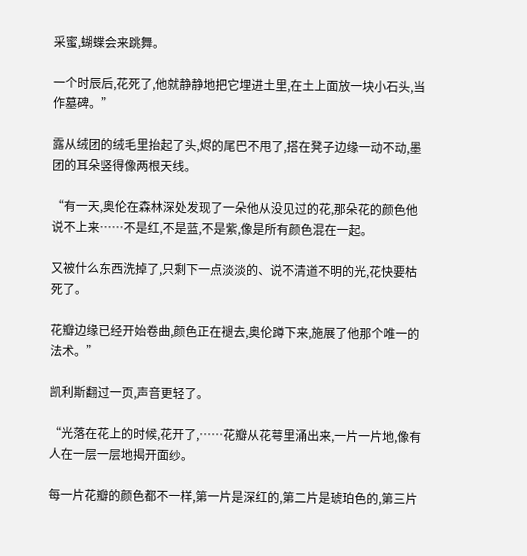采蜜,蝴蝶会来跳舞。

一个时辰后,花死了,他就静静地把它埋进土里,在土上面放一块小石头,当作墓碑。”

露从绒团的绒毛里抬起了头,烬的尾巴不甩了,搭在凳子边缘一动不动,墨团的耳朵竖得像两根天线。

“有一天,奥伦在森林深处发现了一朵他从没见过的花,那朵花的颜色他说不上来……不是红,不是蓝,不是紫,像是所有颜色混在一起。

又被什么东西洗掉了,只剩下一点淡淡的、说不清道不明的光,花快要枯死了。

花瓣边缘已经开始卷曲,颜色正在褪去,奥伦蹲下来,施展了他那个唯一的法术。”

凯利斯翻过一页,声音更轻了。

“光落在花上的时候,花开了,……花瓣从花萼里涌出来,一片一片地,像有人在一层一层地揭开面纱。

每一片花瓣的颜色都不一样,第一片是深红的,第二片是琥珀色的,第三片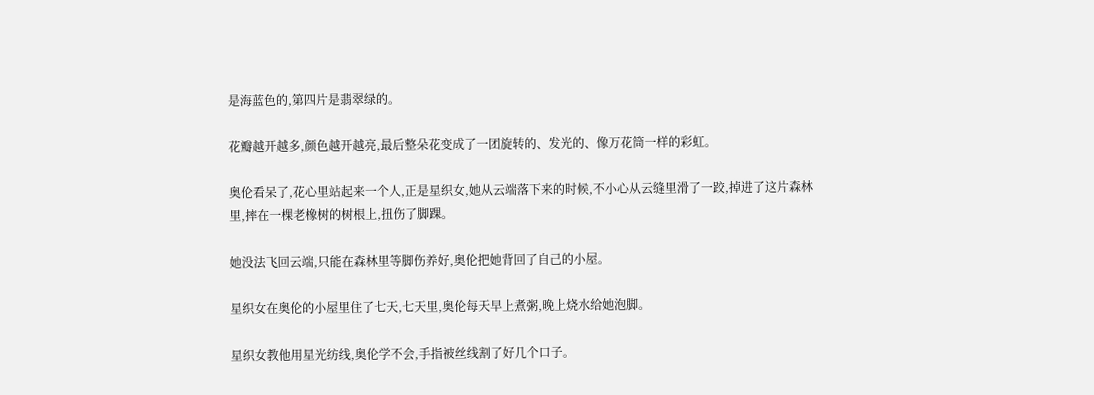是海蓝色的,第四片是翡翠绿的。

花瓣越开越多,颜色越开越亮,最后整朵花变成了一团旋转的、发光的、像万花筒一样的彩虹。

奥伦看呆了,花心里站起来一个人,正是星织女,她从云端落下来的时候,不小心从云缝里滑了一跤,掉进了这片森林里,摔在一棵老橡树的树根上,扭伤了脚踝。

她没法飞回云端,只能在森林里等脚伤养好,奥伦把她背回了自己的小屋。

星织女在奥伦的小屋里住了七天,七天里,奥伦每天早上煮粥,晚上烧水给她泡脚。

星织女教他用星光纺线,奥伦学不会,手指被丝线割了好几个口子。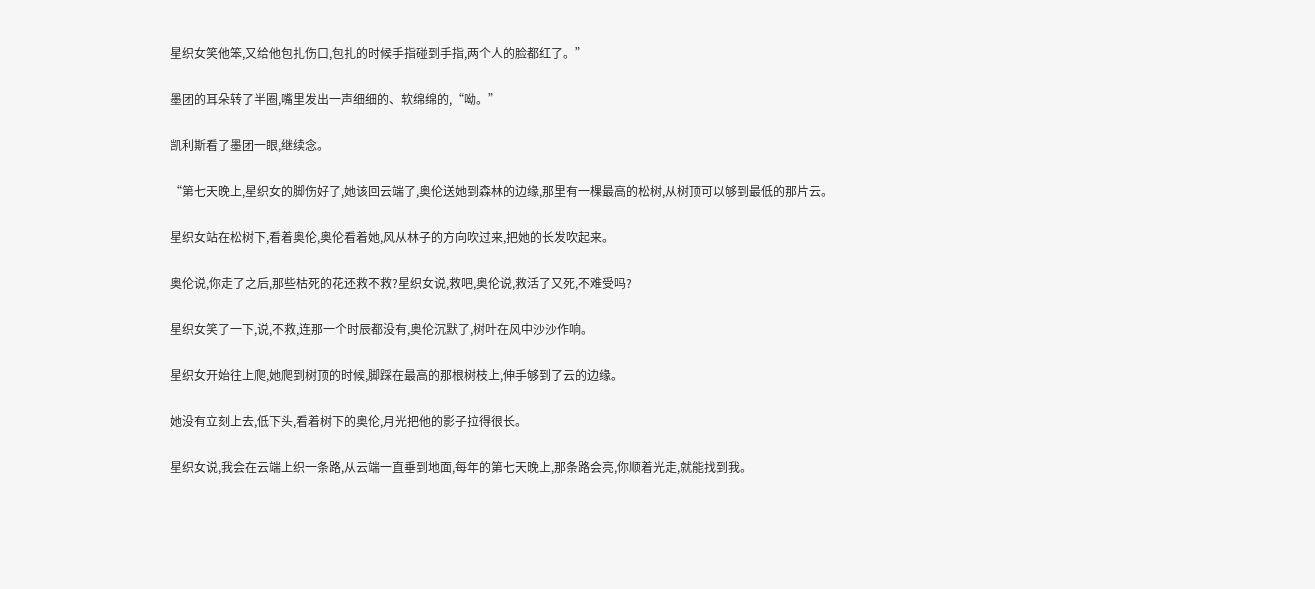星织女笑他笨,又给他包扎伤口,包扎的时候手指碰到手指,两个人的脸都红了。”

墨团的耳朵转了半圈,嘴里发出一声细细的、软绵绵的,“呦。”

凯利斯看了墨团一眼,继续念。

“第七天晚上,星织女的脚伤好了,她该回云端了,奥伦送她到森林的边缘,那里有一棵最高的松树,从树顶可以够到最低的那片云。

星织女站在松树下,看着奥伦,奥伦看着她,风从林子的方向吹过来,把她的长发吹起来。

奥伦说,你走了之后,那些枯死的花还救不救?星织女说,救吧,奥伦说,救活了又死,不难受吗?

星织女笑了一下,说,不救,连那一个时辰都没有,奥伦沉默了,树叶在风中沙沙作响。

星织女开始往上爬,她爬到树顶的时候,脚踩在最高的那根树枝上,伸手够到了云的边缘。

她没有立刻上去,低下头,看着树下的奥伦,月光把他的影子拉得很长。

星织女说,我会在云端上织一条路,从云端一直垂到地面,每年的第七天晚上,那条路会亮,你顺着光走,就能找到我。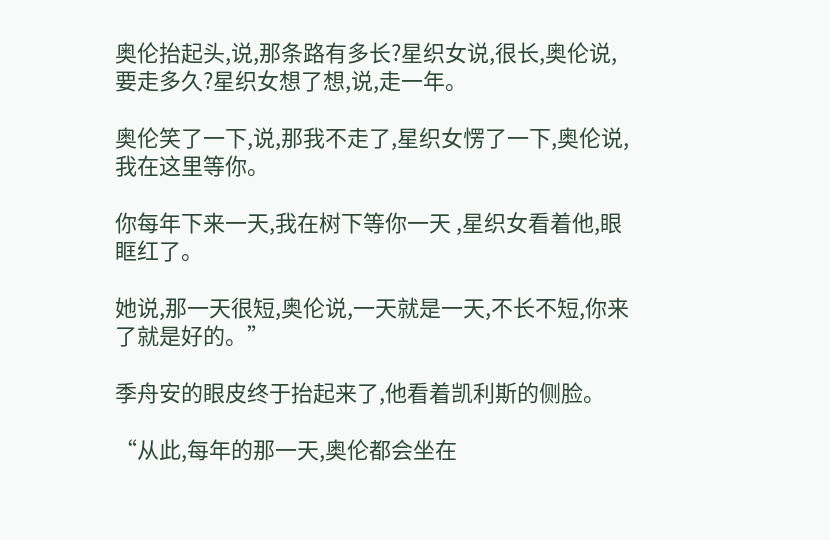奥伦抬起头,说,那条路有多长?星织女说,很长,奥伦说,要走多久?星织女想了想,说,走一年。

奥伦笑了一下,说,那我不走了,星织女愣了一下,奥伦说,我在这里等你。

你每年下来一天,我在树下等你一天 ,星织女看着他,眼眶红了。

她说,那一天很短,奥伦说,一天就是一天,不长不短,你来了就是好的。”

季舟安的眼皮终于抬起来了,他看着凯利斯的侧脸。

“从此,每年的那一天,奥伦都会坐在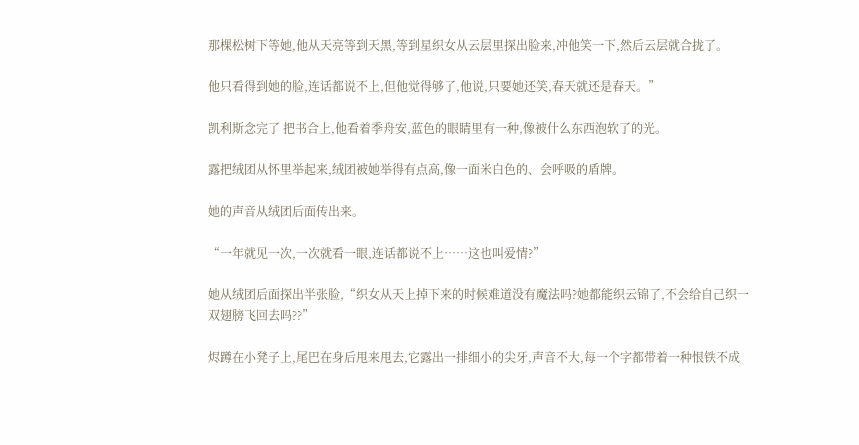那棵松树下等她,他从天亮等到天黑,等到星织女从云层里探出脸来,冲他笑一下,然后云层就合拢了。

他只看得到她的脸,连话都说不上,但他觉得够了,他说,只要她还笑,春天就还是春天。”

凯利斯念完了 把书合上,他看着季舟安,蓝色的眼睛里有一种,像被什么东西泡软了的光。

露把绒团从怀里举起来,绒团被她举得有点高,像一面米白色的、会呼吸的盾牌。

她的声音从绒团后面传出来。

“一年就见一次,一次就看一眼,连话都说不上……这也叫爱情?”

她从绒团后面探出半张脸,“织女从天上掉下来的时候难道没有魔法吗?她都能织云锦了,不会给自己织一双翅膀飞回去吗??”

烬蹲在小凳子上,尾巴在身后甩来甩去,它露出一排细小的尖牙,声音不大,每一个字都带着一种恨铁不成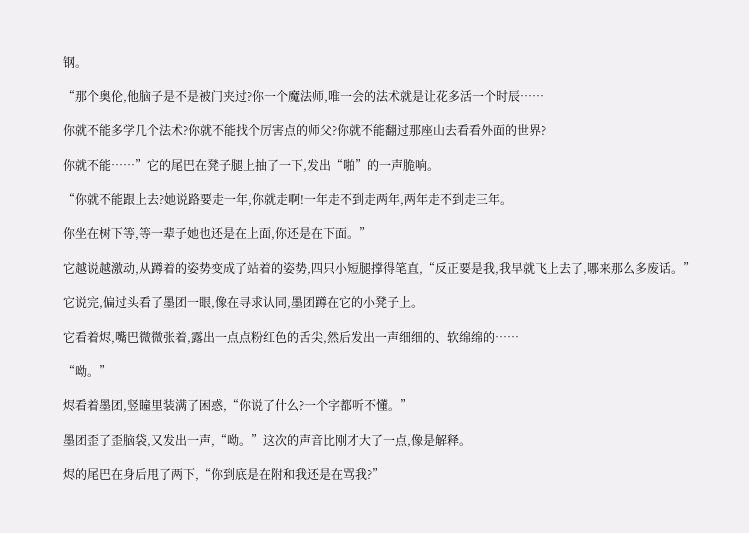钢。

“那个奥伦,他脑子是不是被门夹过?你一个魔法师,唯一会的法术就是让花多活一个时辰……

你就不能多学几个法术?你就不能找个厉害点的师父?你就不能翻过那座山去看看外面的世界?

你就不能……”它的尾巴在凳子腿上抽了一下,发出“啪”的一声脆响。

“你就不能跟上去?她说路要走一年,你就走啊!一年走不到走两年,两年走不到走三年。

你坐在树下等,等一辈子她也还是在上面,你还是在下面。”

它越说越激动,从蹲着的姿势变成了站着的姿势,四只小短腿撑得笔直,“反正要是我,我早就飞上去了,哪来那么多废话。”

它说完,偏过头看了墨团一眼,像在寻求认同,墨团蹲在它的小凳子上。

它看着烬,嘴巴微微张着,露出一点点粉红色的舌尖,然后发出一声细细的、软绵绵的……

“呦。”

烬看着墨团,竖瞳里装满了困惑,“你说了什么?一个字都听不懂。”

墨团歪了歪脑袋,又发出一声,“呦。”这次的声音比刚才大了一点,像是解释。

烬的尾巴在身后甩了两下,“你到底是在附和我还是在骂我?”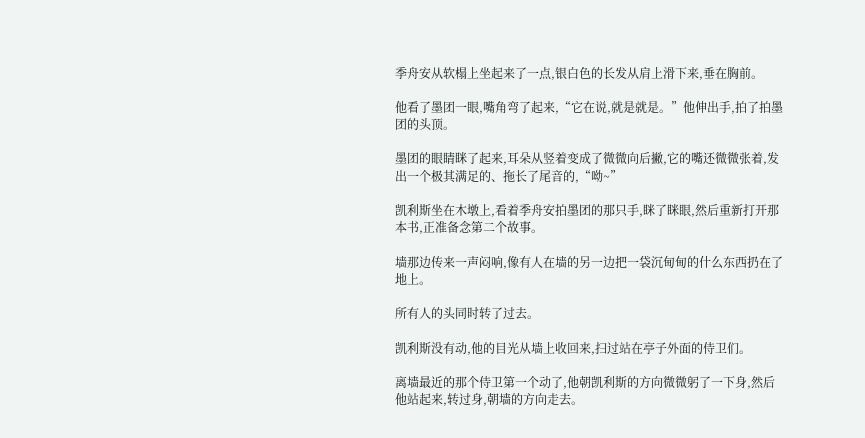季舟安从软榻上坐起来了一点,银白色的长发从肩上滑下来,垂在胸前。

他看了墨团一眼,嘴角弯了起来,“它在说,就是就是。”他伸出手,拍了拍墨团的头顶。

墨团的眼睛眯了起来,耳朵从竖着变成了微微向后撇,它的嘴还微微张着,发出一个极其满足的、拖长了尾音的,“呦~”

凯利斯坐在木墩上,看着季舟安拍墨团的那只手,眯了眯眼,然后重新打开那本书,正准备念第二个故事。

墙那边传来一声闷响,像有人在墙的另一边把一袋沉甸甸的什么东西扔在了地上。

所有人的头同时转了过去。

凯利斯没有动,他的目光从墙上收回来,扫过站在亭子外面的侍卫们。

离墙最近的那个侍卫第一个动了,他朝凯利斯的方向微微躬了一下身,然后他站起来,转过身,朝墙的方向走去。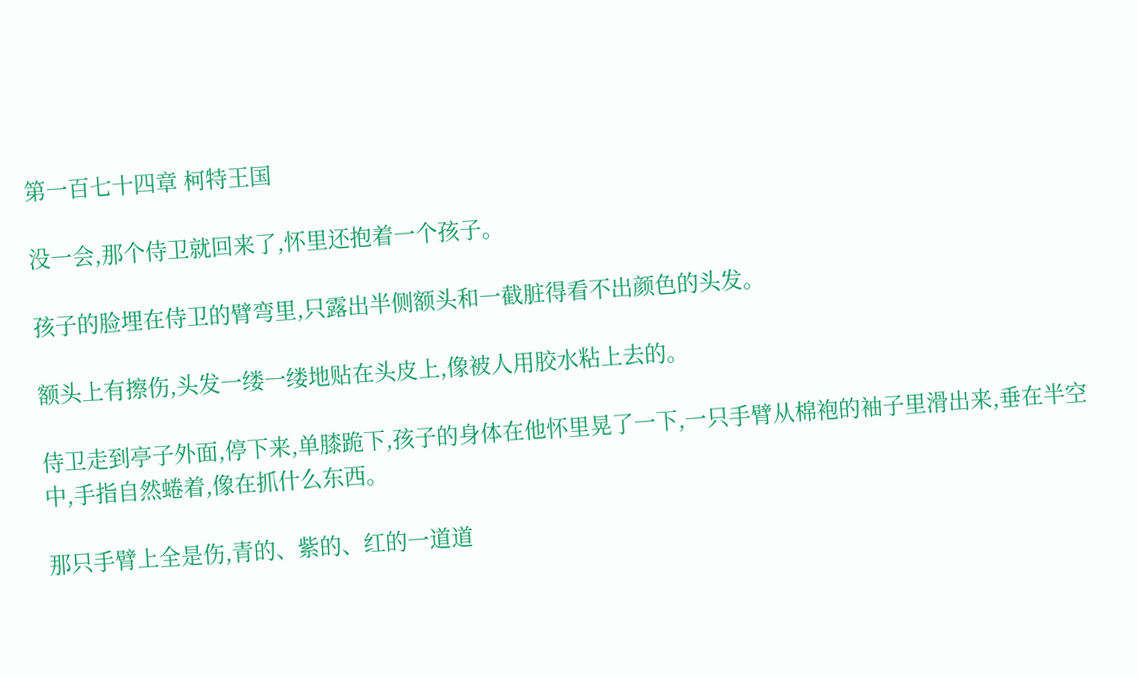第一百七十四章 柯特王国

没一会,那个侍卫就回来了,怀里还抱着一个孩子。

孩子的脸埋在侍卫的臂弯里,只露出半侧额头和一截脏得看不出颜色的头发。

额头上有擦伤,头发一缕一缕地贴在头皮上,像被人用胶水粘上去的。

侍卫走到亭子外面,停下来,单膝跪下,孩子的身体在他怀里晃了一下,一只手臂从棉袍的袖子里滑出来,垂在半空中,手指自然蜷着,像在抓什么东西。

那只手臂上全是伤,青的、紫的、红的一道道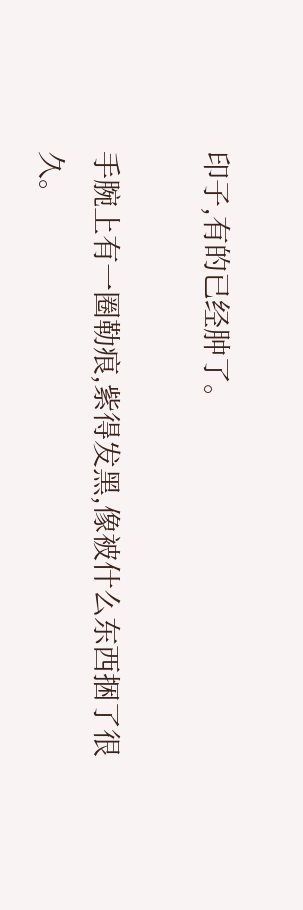印子,有的已经肿了。

手腕上有一圈勒痕,紫得发黑,像被什么东西捆了很久。